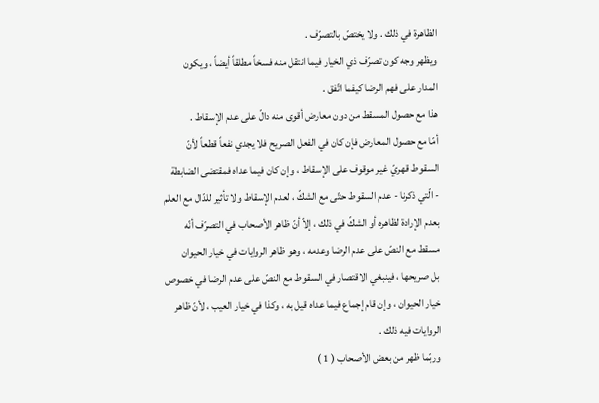الظاهرة في ذلك . ولا يختصّ بالتصرّف .
ويظهر وجه كون تصرّف ذي الخيار فيما انتقل منه فسخاً مطلقاً أيضاً ، ويكون
المدار على فهم الرضا كيفما اتّفق .
هذا مع حصول المسقط من دون معارض أقوى منه دالّ على عدم الإسقاط .
أمّا مع حصول المعارض فإن كان في الفعل الصريح فلا يجدي نفعاً قطعاً لأنّ
السقوط قهريّ غير موقوف على الإسقاط ، وإن كان فيما عداه فمقتضى الضابطة
- الّتي ذكرنا - عدم السقوط حتّى مع الشكّ ، لعدم الإسقاط ولا تأثير للدّال مع العلم
بعدم الإرادة لظاهره أو الشكّ في ذلك ، إلاّ أنّ ظاهر الأصحاب في التصرّف أنّه
مسقط مع النصّ على عدم الرضا وعدمه ، وهو ظاهر الروايات في خيار الحيوان
بل صريحها ، فينبغي الاقتصار في السقوط مع النصّ على عدم الرضا في خصوص
خيار الحيوان ، وإن قام إجماع فيما عداه قيل به ، وكذا في خيار العيب ، لأنّ ظاهر
الروايات فيه ذلك .
وربّما ظهر من بعض الأصحاب ( 1 )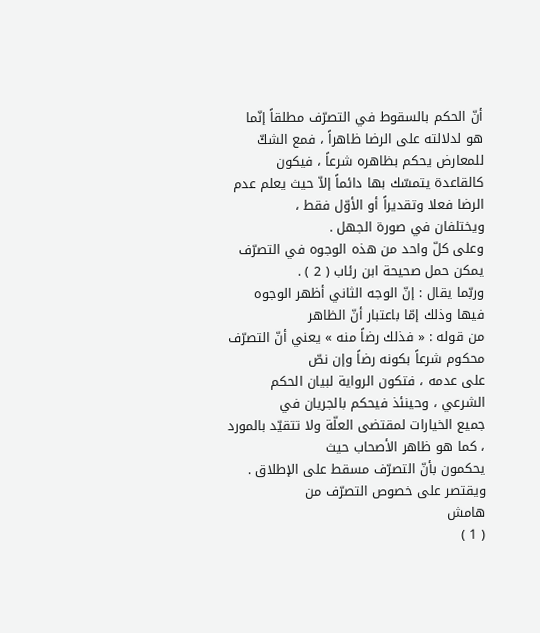أنّ الحكم بالسقوط في التصرّف مطلقاً إنّما
هو لدلالته على الرضا ظاهراً ، فمع الشكّ للمعارض يحكم بظاهره شرعاً ، فيكون
كالقاعدة يتمسّك بها دائماً إلاّ حيث يعلم عدم الرضا فعلا وتقديراً أو الأوّل فقط ،
ويختلفان في صورة الجهل .
وعلى كلّ واحد من هذه الوجوه في التصرّف يمكن حمل صحيحة ابن رئاب ( 2 ) .
وربّما يقال : إنّ الوجه الثاني أظهر الوجوه فيها وذلك إمّا باعتبار أنّ الظاهر
من قوله : « فذلك رضاً منه » يعني أنّ التصرّف محكوم شرعاً بكونه رضاً وإن نصّ
على عدمه ، فتكون الرواية لبيان الحكم الشرعي ، وحينئذ فيحكم بالجريان في
جميع الخيارات لمقتضى العلّة ولا تتقيّد بالمورد ، كما هو ظاهر الأصحاب حيث
يحكمون بأنّ التصرّف مسقط على الإطلاق . ويقتصر على خصوص التصرّف من
هامش
( 1 )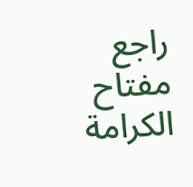راجع مفتاح الكرامة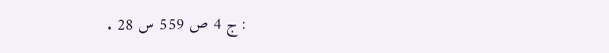: ج 4 ص 559 س 28 .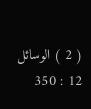( 2 ) الوسائل 12 : 350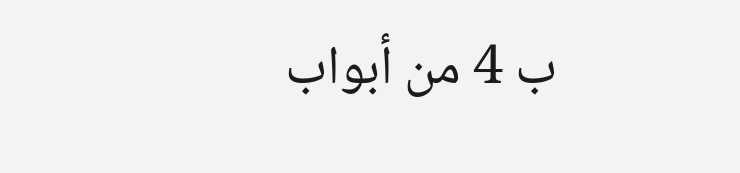ب 4 من أبواب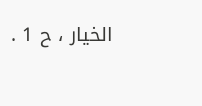الخيار ، ح 1 .